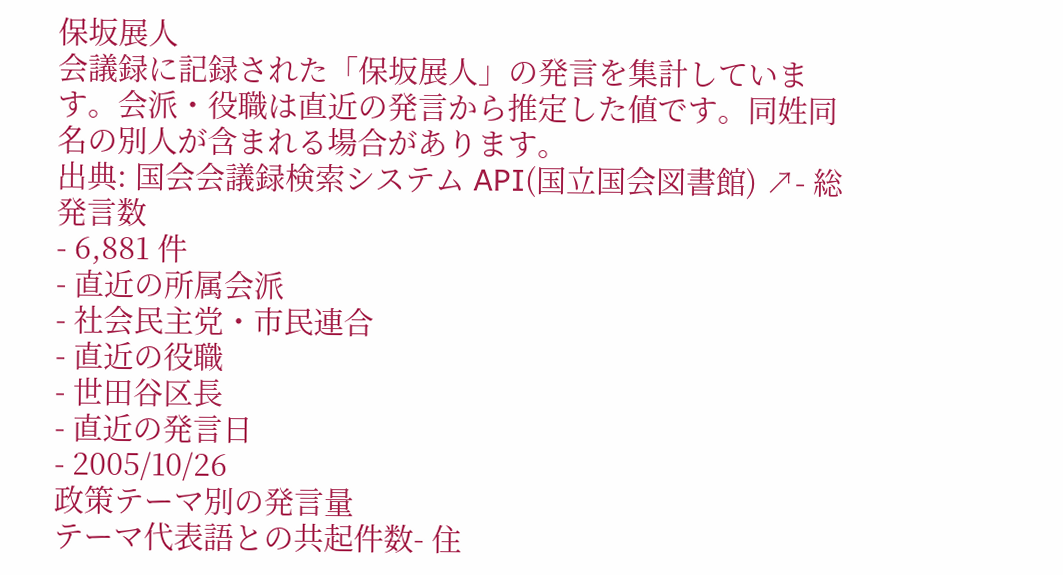保坂展人
会議録に記録された「保坂展人」の発言を集計しています。会派・役職は直近の発言から推定した値です。同姓同名の別人が含まれる場合があります。
出典: 国会会議録検索システム API(国立国会図書館) ↗- 総発言数
- 6,881 件
- 直近の所属会派
- 社会民主党・市民連合
- 直近の役職
- 世田谷区長
- 直近の発言日
- 2005/10/26
政策テーマ別の発言量
テーマ代表語との共起件数- 住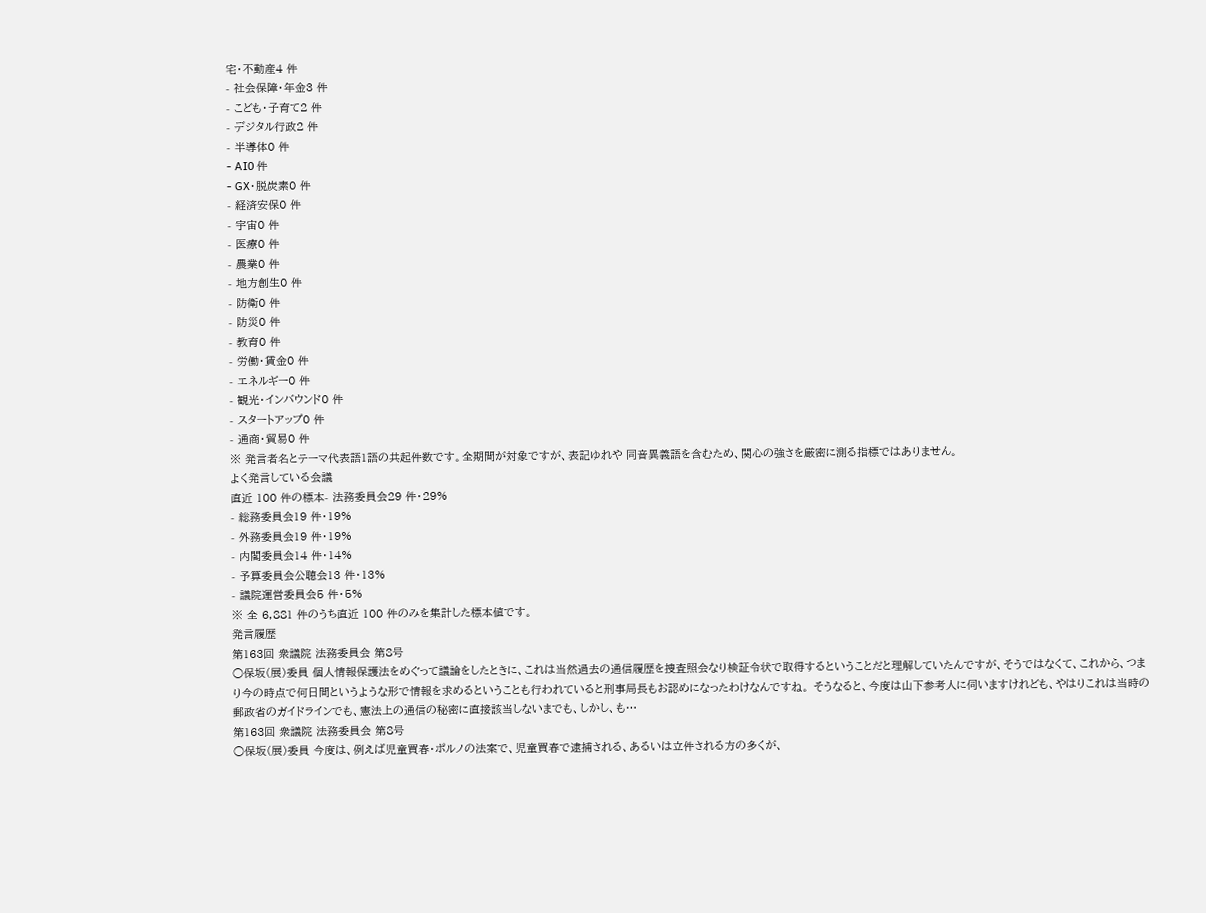宅・不動産4 件
- 社会保障・年金3 件
- こども・子育て2 件
- デジタル行政2 件
- 半導体0 件
- AI0 件
- GX・脱炭素0 件
- 経済安保0 件
- 宇宙0 件
- 医療0 件
- 農業0 件
- 地方創生0 件
- 防衛0 件
- 防災0 件
- 教育0 件
- 労働・賃金0 件
- エネルギー0 件
- 観光・インバウンド0 件
- スタートアップ0 件
- 通商・貿易0 件
※ 発言者名とテーマ代表語1語の共起件数です。全期間が対象ですが、表記ゆれや 同音異義語を含むため、関心の強さを厳密に測る指標ではありません。
よく発言している会議
直近 100 件の標本- 法務委員会29 件・29%
- 総務委員会19 件・19%
- 外務委員会19 件・19%
- 内閣委員会14 件・14%
- 予算委員会公聴会13 件・13%
- 議院運営委員会5 件・5%
※ 全 6,881 件のうち直近 100 件のみを集計した標本値です。
発言履歴
第163回 衆議院 法務委員会 第8号
○保坂(展)委員 個人情報保護法をめぐって議論をしたときに、これは当然過去の通信履歴を捜査照会なり検証令状で取得するということだと理解していたんですが、そうではなくて、これから、つまり今の時点で何日間というような形で情報を求めるということも行われていると刑事局長もお認めになったわけなんですね。 そうなると、今度は山下参考人に伺いますけれども、やはりこれは当時の郵政省のガイドラインでも、憲法上の通信の秘密に直接該当しないまでも、しかし、も…
第163回 衆議院 法務委員会 第8号
○保坂(展)委員 今度は、例えば児童買春・ポルノの法案で、児童買春で逮捕される、あるいは立件される方の多くが、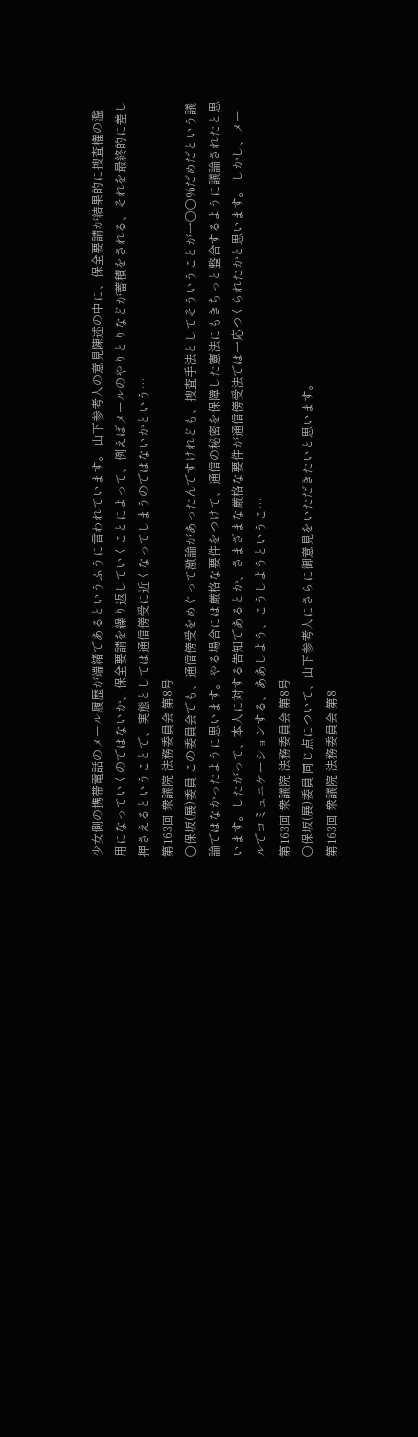少女側の携帯電話のメール履歴が端緒であるというふうに言われています。 山下参考人の意見陳述の中に、保全要請が結果的に捜査権の濫用になっていくのではないか、保全要請を繰り返していくことによって、例えばメールのやりとりなどが蓄積をされる、それを最終的に差し押さえるということで、実態としては通信傍受に近くなってしまうのではないかという…
第163回 衆議院 法務委員会 第8号
○保坂(展)委員 この委員会でも、通信傍受をめぐって激論があったんですけれども、捜査手法としてそういうことが一〇〇%だめだという議論ではなかったように思います。やる場合には厳格な要件をつけて、通信の秘密を保障した憲法にもきちっと整合するように議論されたと思います。したがって、本人に対する告知であるとか、さまざまな厳格な要件が通信傍受法では一応つくられたかと思います。 しかし、メールでコミュニケーションする、ああしよう、こうしようというこ…
第163回 衆議院 法務委員会 第8号
○保坂(展)委員 同じ点について、山下参考人にさらに御意見をいただきたいと思います。
第163回 衆議院 法務委員会 第8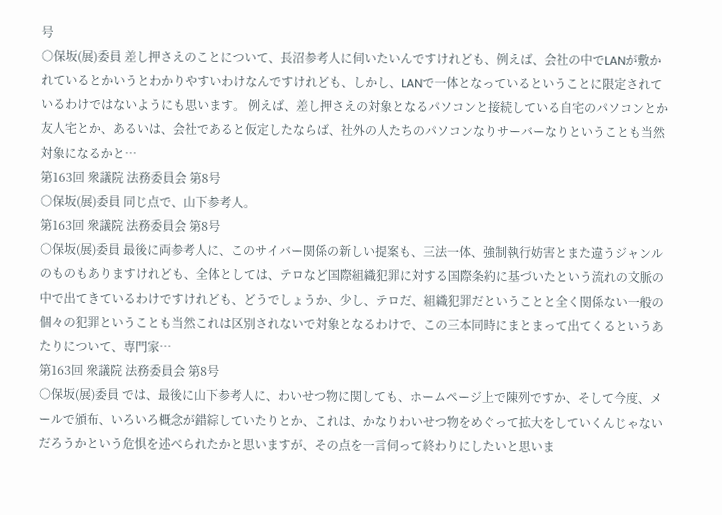号
○保坂(展)委員 差し押さえのことについて、長沼参考人に伺いたいんですけれども、例えば、会社の中でLANが敷かれているとかいうとわかりやすいわけなんですけれども、しかし、LANで一体となっているということに限定されているわけではないようにも思います。 例えば、差し押さえの対象となるパソコンと接続している自宅のパソコンとか友人宅とか、あるいは、会社であると仮定したならば、社外の人たちのパソコンなりサーバーなりということも当然対象になるかと…
第163回 衆議院 法務委員会 第8号
○保坂(展)委員 同じ点で、山下参考人。
第163回 衆議院 法務委員会 第8号
○保坂(展)委員 最後に両参考人に、このサイバー関係の新しい提案も、三法一体、強制執行妨害とまた違うジャンルのものもありますけれども、全体としては、テロなど国際組織犯罪に対する国際条約に基づいたという流れの文脈の中で出てきているわけですけれども、どうでしょうか、少し、テロだ、組織犯罪だということと全く関係ない一般の個々の犯罪ということも当然これは区別されないで対象となるわけで、この三本同時にまとまって出てくるというあたりについて、専門家…
第163回 衆議院 法務委員会 第8号
○保坂(展)委員 では、最後に山下参考人に、わいせつ物に関しても、ホームページ上で陳列ですか、そして今度、メールで頒布、いろいろ概念が錯綜していたりとか、これは、かなりわいせつ物をめぐって拡大をしていくんじゃないだろうかという危惧を述べられたかと思いますが、その点を一言伺って終わりにしたいと思いま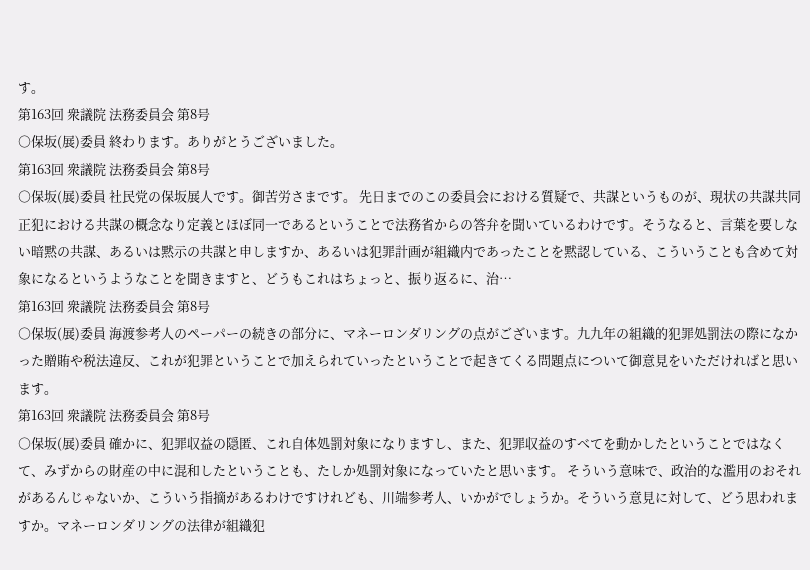す。
第163回 衆議院 法務委員会 第8号
○保坂(展)委員 終わります。ありがとうございました。
第163回 衆議院 法務委員会 第8号
○保坂(展)委員 社民党の保坂展人です。御苦労さまです。 先日までのこの委員会における質疑で、共謀というものが、現状の共謀共同正犯における共謀の概念なり定義とほぼ同一であるということで法務省からの答弁を聞いているわけです。そうなると、言葉を要しない暗黙の共謀、あるいは黙示の共謀と申しますか、あるいは犯罪計画が組織内であったことを黙認している、こういうことも含めて対象になるというようなことを聞きますと、どうもこれはちょっと、振り返るに、治…
第163回 衆議院 法務委員会 第8号
○保坂(展)委員 海渡参考人のペーパーの続きの部分に、マネーロンダリングの点がございます。九九年の組織的犯罪処罰法の際になかった贈賄や税法違反、これが犯罪ということで加えられていったということで起きてくる問題点について御意見をいただければと思います。
第163回 衆議院 法務委員会 第8号
○保坂(展)委員 確かに、犯罪収益の隠匿、これ自体処罰対象になりますし、また、犯罪収益のすべてを動かしたということではなくて、みずからの財産の中に混和したということも、たしか処罰対象になっていたと思います。 そういう意味で、政治的な濫用のおそれがあるんじゃないか、こういう指摘があるわけですけれども、川端参考人、いかがでしょうか。そういう意見に対して、どう思われますか。マネーロンダリングの法律が組織犯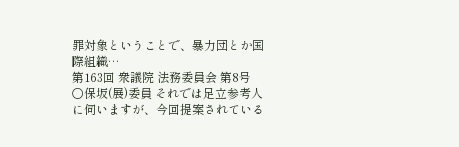罪対象ということで、暴力団とか国際組織…
第163回 衆議院 法務委員会 第8号
○保坂(展)委員 それでは足立参考人に伺いますが、今回提案されている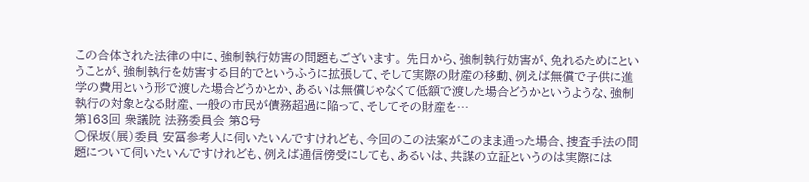この合体された法律の中に、強制執行妨害の問題もございます。 先日から、強制執行妨害が、免れるためにということが、強制執行を妨害する目的でというふうに拡張して、そして実際の財産の移動、例えば無償で子供に進学の費用という形で渡した場合どうかとか、あるいは無償じゃなくて低額で渡した場合どうかというような、強制執行の対象となる財産、一般の市民が債務超過に陥って、そしてその財産を…
第163回 衆議院 法務委員会 第8号
○保坂(展)委員 安冨参考人に伺いたいんですけれども、今回のこの法案がこのまま通った場合、捜査手法の問題について伺いたいんですけれども、例えば通信傍受にしても、あるいは、共謀の立証というのは実際には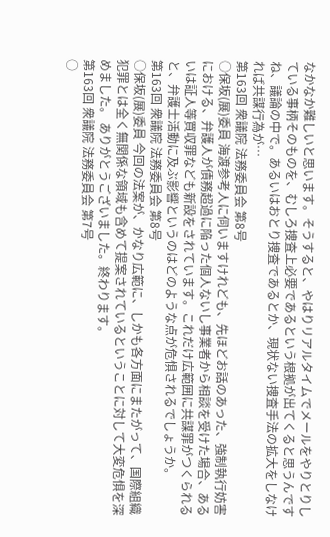なかなか難しいと思います。そうすると、やはりリアルタイムでメールをやりとりしている事柄そのものを、むしろ捜査上必要であるという根拠が出てくると思うんですね、議論の中で。あるいはおとり捜査であるとか、現状ない捜査手法の拡大をしなければ共謀行為が…
第163回 衆議院 法務委員会 第8号
○保坂(展)委員 海渡参考人に伺いますけれども、先ほどお話のあった、強制執行妨害における、弁護人が債務超過に陥った個人ないし事業者から相談を受けた場合、あるいは証人等買収罪なども新設をされています。これだけ広範囲に共謀罪がつくられると、弁護士活動に及ぶ影響というのはどのような点が危惧されるでしょうか。
第163回 衆議院 法務委員会 第8号
○保坂(展)委員 今回の法案が、かなり広範に、しかも各方面にまたがって、国際組織犯罪とは全く無関係な領域も含めて提案されているということに対して大変危惧を深めました。 ありがとうございました。終わります。
第163回 衆議院 法務委員会 第7号
○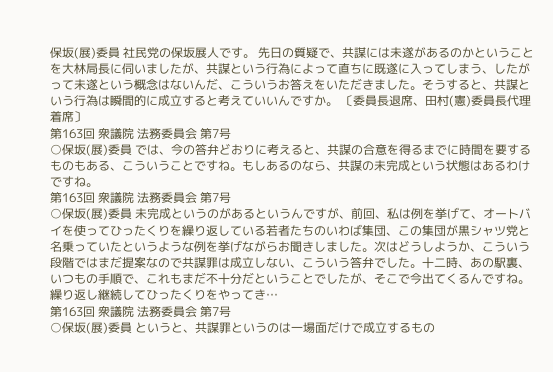保坂(展)委員 社民党の保坂展人です。 先日の質疑で、共謀には未遂があるのかということを大林局長に伺いましたが、共謀という行為によって直ちに既遂に入ってしまう、したがって未遂という概念はないんだ、こういうお答えをいただきました。そうすると、共謀という行為は瞬間的に成立すると考えていいんですか。 〔委員長退席、田村(憲)委員長代理着席〕
第163回 衆議院 法務委員会 第7号
○保坂(展)委員 では、今の答弁どおりに考えると、共謀の合意を得るまでに時間を要するものもある、こういうことですね。もしあるのなら、共謀の未完成という状態はあるわけですね。
第163回 衆議院 法務委員会 第7号
○保坂(展)委員 未完成というのがあるというんですが、前回、私は例を挙げて、オートバイを使ってひったくりを繰り返している若者たちのいわば集団、この集団が黒シャツ党と名乗っていたというような例を挙げながらお聞きしました。次はどうしようか、こういう段階ではまだ提案なので共謀罪は成立しない、こういう答弁でした。十二時、あの駅裏、いつもの手順で、これもまだ不十分だということでしたが、そこで今出てくるんですね。繰り返し継続してひったくりをやってき…
第163回 衆議院 法務委員会 第7号
○保坂(展)委員 というと、共謀罪というのは一場面だけで成立するもの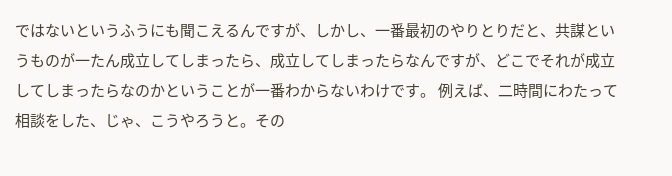ではないというふうにも聞こえるんですが、しかし、一番最初のやりとりだと、共謀というものが一たん成立してしまったら、成立してしまったらなんですが、どこでそれが成立してしまったらなのかということが一番わからないわけです。 例えば、二時間にわたって相談をした、じゃ、こうやろうと。その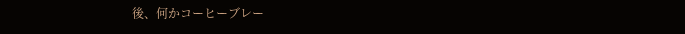後、何かコーヒーブレー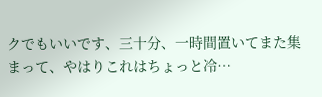クでもいいです、三十分、一時間置いてまた集まって、やはりこれはちょっと冷…